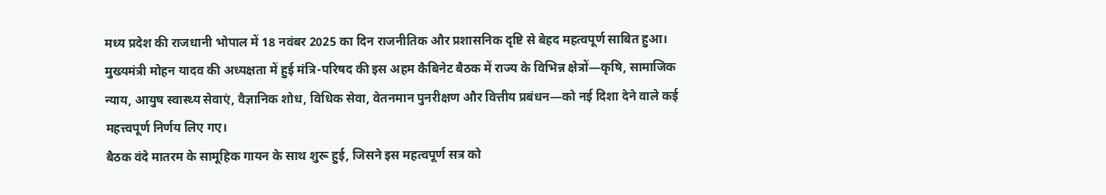मध्य प्रदेश की राजधानी भोपाल में 18 नवंबर 2025 का दिन राजनीतिक और प्रशासनिक दृष्टि से बेहद महत्वपूर्ण साबित हुआ। मुख्यमंत्री मोहन यादव की अध्यक्षता में हुई मंत्रि-परिषद की इस अहम कैबिनेट बैठक में राज्य के विभिन्न क्षेत्रों—कृषि, सामाजिक न्याय, आयुष स्वास्थ्य सेवाएं, वैज्ञानिक शोध, विधिक सेवा, वेतनमान पुनरीक्षण और वित्तीय प्रबंधन—को नई दिशा देने वाले कई महत्त्वपूर्ण निर्णय लिए गए।
बैठक वंदे मातरम के सामूहिक गायन के साथ शुरू हुई, जिसने इस महत्वपूर्ण सत्र को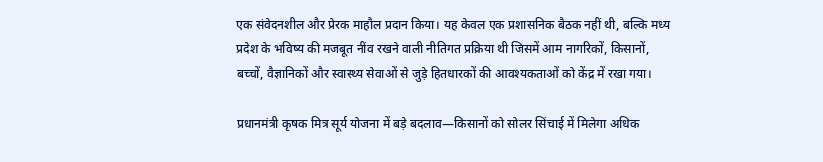एक संवेदनशील और प्रेरक माहौल प्रदान किया। यह केवल एक प्रशासनिक बैठक नहीं थी, बल्कि मध्य प्रदेश के भविष्य की मजबूत नींव रखने वाली नीतिगत प्रक्रिया थी जिसमें आम नागरिकों, किसानों, बच्चों, वैज्ञानिकों और स्वास्थ्य सेवाओं से जुड़े हितधारकों की आवश्यकताओं को केंद्र में रखा गया।

प्रधानमंत्री कृषक मित्र सूर्य योजना में बड़े बदलाव—किसानों को सोलर सिंचाई में मिलेगा अधिक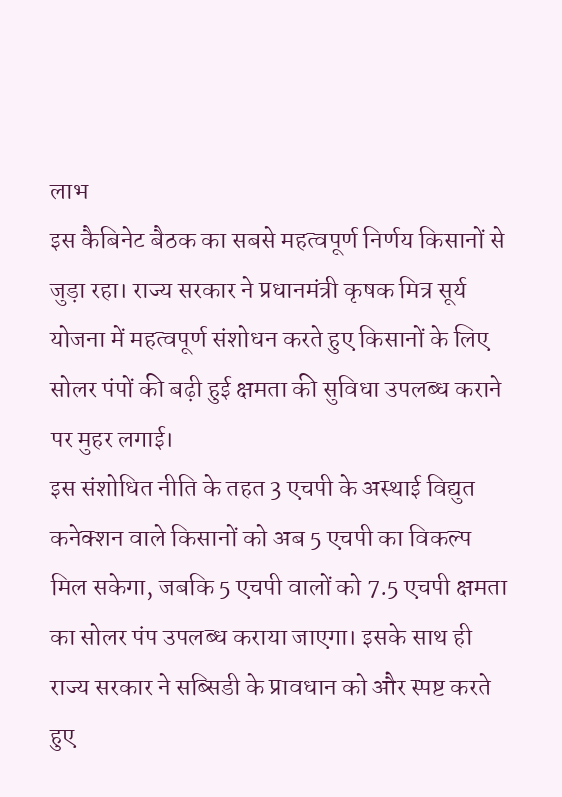लाभ
इस कैबिनेट बैठक का सबसे महत्वपूर्ण निर्णय किसानों से जुड़ा रहा। राज्य सरकार ने प्रधानमंत्री कृषक मित्र सूर्य योजना में महत्वपूर्ण संशोधन करते हुए किसानों के लिए सोलर पंपों की बढ़ी हुई क्षमता की सुविधा उपलब्ध कराने पर मुहर लगाई।
इस संशोधित नीति के तहत 3 एचपी के अस्थाई विद्युत कनेक्शन वाले किसानों को अब 5 एचपी का विकल्प मिल सकेगा, जबकि 5 एचपी वालों को 7.5 एचपी क्षमता का सोलर पंप उपलब्ध कराया जाएगा। इसके साथ ही राज्य सरकार ने सब्सिडी के प्रावधान को और स्पष्ट करते हुए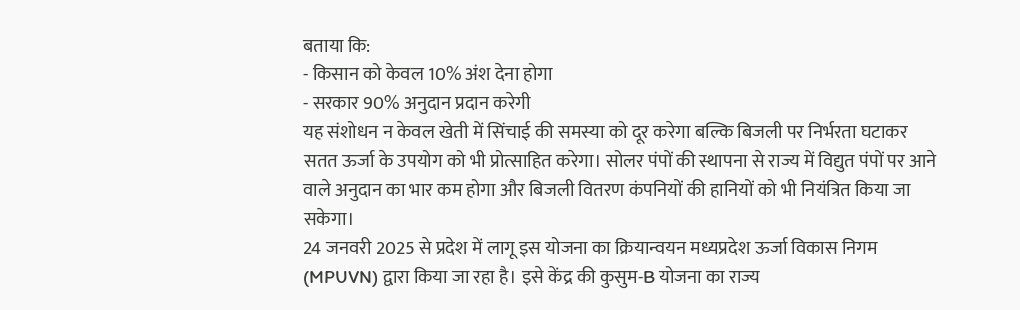बताया कि:
- किसान को केवल 10% अंश देना होगा
- सरकार 90% अनुदान प्रदान करेगी
यह संशोधन न केवल खेती में सिंचाई की समस्या को दूर करेगा बल्कि बिजली पर निर्भरता घटाकर सतत ऊर्जा के उपयोग को भी प्रोत्साहित करेगा। सोलर पंपों की स्थापना से राज्य में विद्युत पंपों पर आने वाले अनुदान का भार कम होगा और बिजली वितरण कंपनियों की हानियों को भी नियंत्रित किया जा सकेगा।
24 जनवरी 2025 से प्रदेश में लागू इस योजना का क्रियान्वयन मध्यप्रदेश ऊर्जा विकास निगम (MPUVN) द्वारा किया जा रहा है। इसे केंद्र की कुसुम-B योजना का राज्य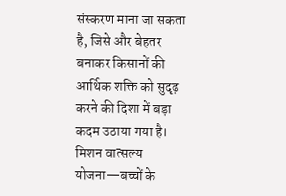संस्करण माना जा सकता है, जिसे और बेहतर बनाकर किसानों की आर्थिक शक्ति को सुदृढ़ करने की दिशा में बड़ा कदम उठाया गया है।
मिशन वात्सल्य योजना—बच्चों के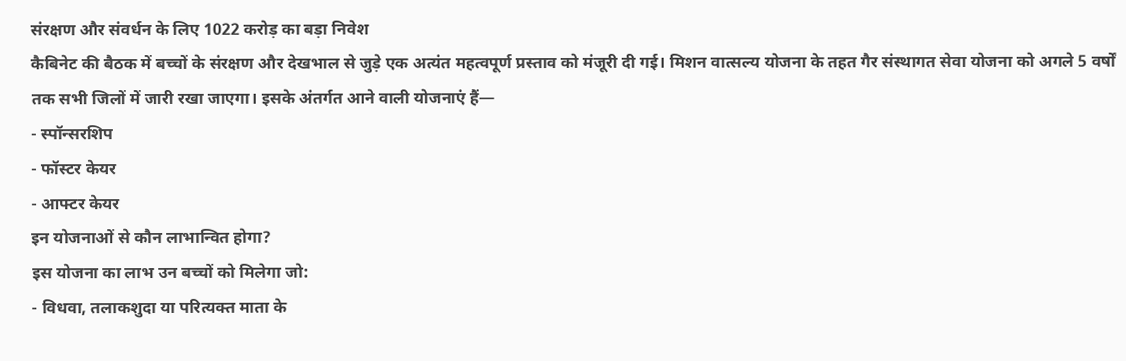संरक्षण और संवर्धन के लिए 1022 करोड़ का बड़ा निवेश
कैबिनेट की बैठक में बच्चों के संरक्षण और देखभाल से जुड़े एक अत्यंत महत्वपूर्ण प्रस्ताव को मंजूरी दी गई। मिशन वात्सल्य योजना के तहत गैर संस्थागत सेवा योजना को अगले 5 वर्षों तक सभी जिलों में जारी रखा जाएगा। इसके अंतर्गत आने वाली योजनाएं हैं—
- स्पॉन्सरशिप
- फॉस्टर केयर
- आफ्टर केयर
इन योजनाओं से कौन लाभान्वित होगा?
इस योजना का लाभ उन बच्चों को मिलेगा जो:
- विधवा, तलाकशुदा या परित्यक्त माता के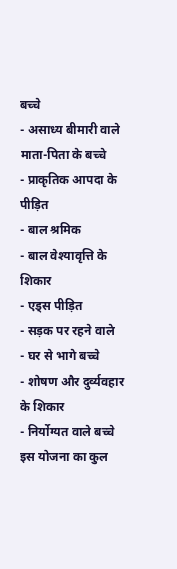बच्चे
- असाध्य बीमारी वाले माता-पिता के बच्चे
- प्राकृतिक आपदा के पीड़ित
- बाल श्रमिक
- बाल वेश्यावृत्ति के शिकार
- एड्स पीड़ित
- सड़क पर रहने वाले
- घर से भागे बच्चे
- शोषण और दुर्व्यवहार के शिकार
- निर्योग्यत वाले बच्चे
इस योजना का कुल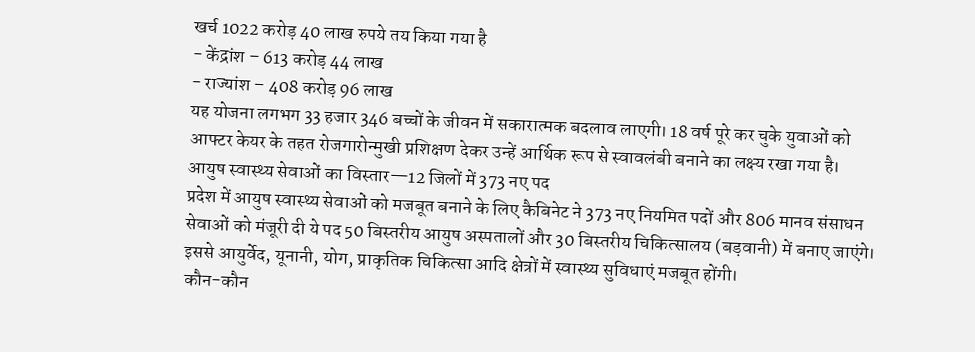खर्च 1022 करोड़ 40 लाख रुपये तय किया गया है
- केंद्रांश – 613 करोड़ 44 लाख
- राज्यांश – 408 करोड़ 96 लाख
यह योजना लगभग 33 हजार 346 बच्चों के जीवन में सकारात्मक बदलाव लाएगी। 18 वर्ष पूरे कर चुके युवाओं को आफ्टर केयर के तहत रोजगारोन्मुखी प्रशिक्षण देकर उन्हें आर्थिक रूप से स्वावलंबी बनाने का लक्ष्य रखा गया है।
आयुष स्वास्थ्य सेवाओं का विस्तार—12 जिलों में 373 नए पद
प्रदेश में आयुष स्वास्थ्य सेवाओं को मजबूत बनाने के लिए कैबिनेट ने 373 नए नियमित पदों और 806 मानव संसाधन सेवाओं को मंजूरी दी ये पद 50 बिस्तरीय आयुष अस्पतालों और 30 बिस्तरीय चिकित्सालय (बड़वानी) में बनाए जाएंगे। इससे आयुर्वेद, यूनानी, योग, प्राकृतिक चिकित्सा आदि क्षेत्रों में स्वास्थ्य सुविधाएं मजबूत होंगी।
कौन-कौन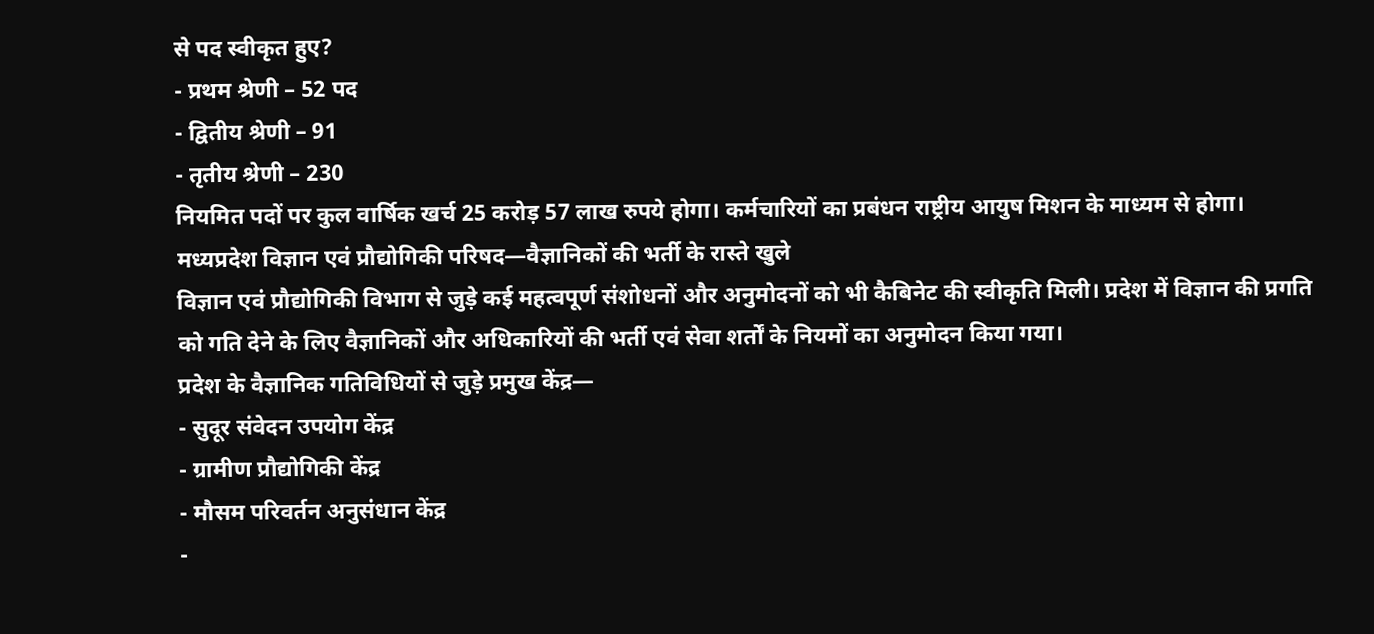से पद स्वीकृत हुए?
- प्रथम श्रेणी – 52 पद
- द्वितीय श्रेणी – 91
- तृतीय श्रेणी – 230
नियमित पदों पर कुल वार्षिक खर्च 25 करोड़ 57 लाख रुपये होगा। कर्मचारियों का प्रबंधन राष्ट्रीय आयुष मिशन के माध्यम से होगा।
मध्यप्रदेश विज्ञान एवं प्रौद्योगिकी परिषद—वैज्ञानिकों की भर्ती के रास्ते खुले
विज्ञान एवं प्रौद्योगिकी विभाग से जुड़े कई महत्वपूर्ण संशोधनों और अनुमोदनों को भी कैबिनेट की स्वीकृति मिली। प्रदेश में विज्ञान की प्रगति को गति देने के लिए वैज्ञानिकों और अधिकारियों की भर्ती एवं सेवा शर्तों के नियमों का अनुमोदन किया गया।
प्रदेश के वैज्ञानिक गतिविधियों से जुड़े प्रमुख केंद्र—
- सुदूर संवेदन उपयोग केंद्र
- ग्रामीण प्रौद्योगिकी केंद्र
- मौसम परिवर्तन अनुसंधान केंद्र
-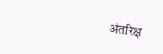अंतरिक्ष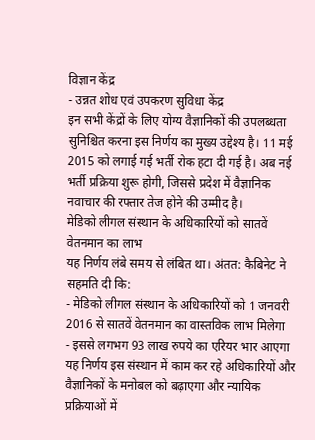विज्ञान केंद्र
- उन्नत शोध एवं उपकरण सुविधा केंद्र
इन सभी केंद्रों के लिए योग्य वैज्ञानिकों की उपलब्धता सुनिश्चित करना इस निर्णय का मुख्य उद्देश्य है। 11 मई 2015 को लगाई गई भर्ती रोक हटा दी गई है। अब नई भर्ती प्रक्रिया शुरू होगी, जिससे प्रदेश में वैज्ञानिक नवाचार की रफ्तार तेज होने की उम्मीद है।
मेडिको लीगल संस्थान के अधिकारियों को सातवें वेतनमान का लाभ
यह निर्णय लंबे समय से लंबित था। अंतत: कैबिनेट ने सहमति दी कि:
- मेडिको लीगल संस्थान के अधिकारियों को 1 जनवरी 2016 से सातवें वेतनमान का वास्तविक लाभ मिलेगा
- इससे लगभग 93 लाख रुपये का एरियर भार आएगा
यह निर्णय इस संस्थान में काम कर रहे अधिकारियों और वैज्ञानिकों के मनोबल को बढ़ाएगा और न्यायिक प्रक्रियाओं में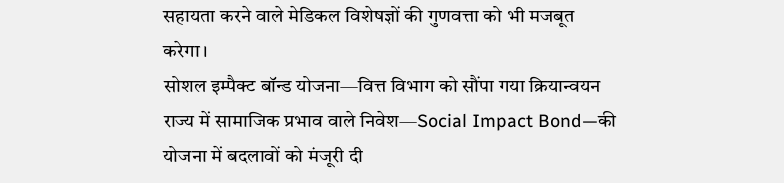सहायता करने वाले मेडिकल विशेषज्ञों की गुणवत्ता को भी मजबूत करेगा।
सोशल इम्पैक्ट बॉन्ड योजना—वित्त विभाग को सौंपा गया क्रियान्वयन
राज्य में सामाजिक प्रभाव वाले निवेश—Social Impact Bond—की योजना में बदलावों को मंजूरी दी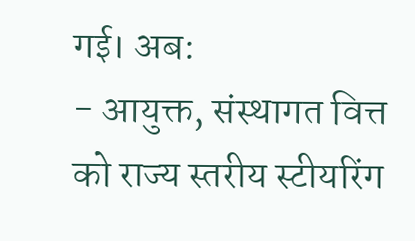गई। अब:
- आयुक्त, संस्थागत वित्त को राज्य स्तरीय स्टीयरिंग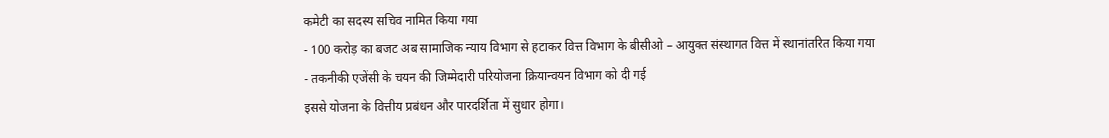कमेटी का सदस्य सचिव नामित किया गया
- 100 करोड़ का बजट अब सामाजिक न्याय विभाग से हटाकर वित्त विभाग के बीसीओ – आयुक्त संस्थागत वित्त में स्थानांतरित किया गया
- तकनीकी एजेंसी के चयन की जिम्मेदारी परियोजना क्रियान्वयन विभाग को दी गई
इससे योजना के वित्तीय प्रबंधन और पारदर्शिता में सुधार होगा।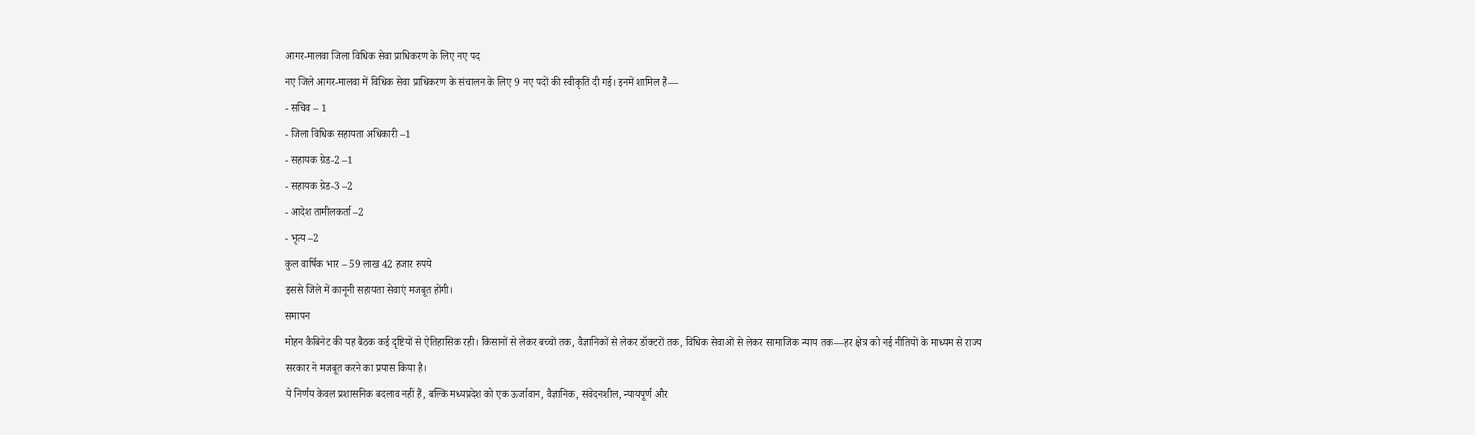आगर-मालवा जिला विधिक सेवा प्राधिकरण के लिए नए पद
नए जिले आगर-मालवा में विधिक सेवा प्राधिकरण के संचालन के लिए 9 नए पदों की स्वीकृति दी गई। इनमें शामिल हैं—
- सचिव – 1
- जिला विधिक सहायता अधिकारी –1
- सहायक ग्रेड-2 –1
- सहायक ग्रेड-3 –2
- आदेश तामीलकर्ता –2
- भृत्य –2
कुल वार्षिक भार – 59 लाख 42 हजार रुपये
इससे जिले में कानूनी सहायता सेवाएं मजबूत होंगी।
समापन
मोहन कैबिनेट की यह बैठक कई दृष्टियों से ऐतिहासिक रही। किसानों से लेकर बच्चों तक, वैज्ञानिकों से लेकर डॉक्टरों तक, विधिक सेवाओं से लेकर सामाजिक न्याय तक—हर क्षेत्र को नई नीतियों के माध्यम से राज्य सरकार ने मजबूत करने का प्रयास किया है।
ये निर्णय केवल प्रशासनिक बदलाव नहीं हैं, बल्कि मध्यप्रदेश को एक ऊर्जावान, वैज्ञानिक, संवेदनशील, न्यायपूर्ण और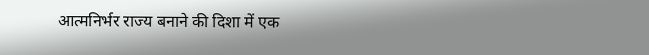आत्मनिर्भर राज्य बनाने की दिशा में एक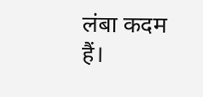लंबा कदम हैं।